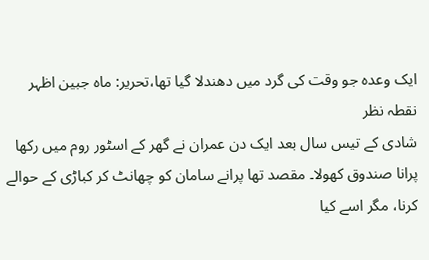ایک وعدہ جو وقت کی گرد میں دھندلا گیا تھا،تحریر: ماہ جبین اظہر
نقطہ نظر
شادی کے تیس سال بعد ایک دن عمران نے گھر کے اسٹور روم میں رکھا پرانا صندوق کھولا۔ مقصد تھا پرانے سامان کو چھانٹ کر کباڑی کے حوالے کرنا، مگر اسے کیا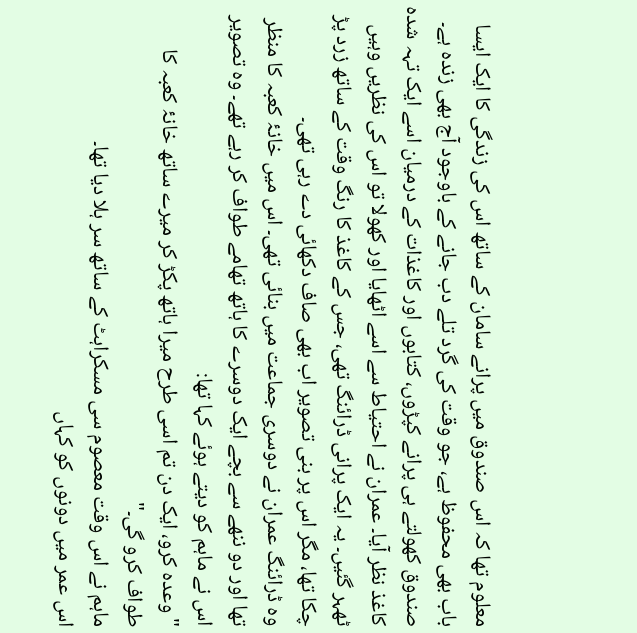معلوم تھا کہ اس صندوق میں پرانے سامان کے ساتھ اس کی زندگی کا ایک ایسا باب بھی محفوظ ہے، جو وقت کی گرد تلے دب جانے کے باوجود آج بھی زندہ ہے۔
صندوق کھولتے ہی پرانے کپڑوں، کتابوں اور کاغذات کے درمیان اسے ایک تہہ شدہ کاغذ نظر آیا۔ عمران نے احتیاط سے اسے اٹھایا اور کھولا تو اس کی نظریں وہیں ٹھہر گئیں۔ یہ ایک پرانی ڈرائنگ تھی، جس کے کاغذ کا رنگ وقت کے ساتھ زرد پڑ چکا تھا، مگر اس پر بنی تصویر اب بھی صاف دکھائی دے رہی تھی۔
وہ ڈرائنگ عمران نے دوسری جماعت میں بنائی تھی۔ اس میں خانۂ کعبہ کا منظر تھا اور دو ننھے سے بچے ایک دوسرے کا ہاتھ تھامے طواف کر رہے تھے۔ وہ تصویر اس نے ماہم کو دیتے ہوئے کہا تھا:
"وعدہ کرو، ایک دن تم اسی طرح میرا ہاتھ پکڑ کر میرے ساتھ خانۂ کعبہ کا طواف کرو گی۔"
ماہم نے اس وقت معصوم سی مسکراہٹ کے ساتھ سر ہلا دیا تھا۔
اس عمر میں دونوں کو کہاں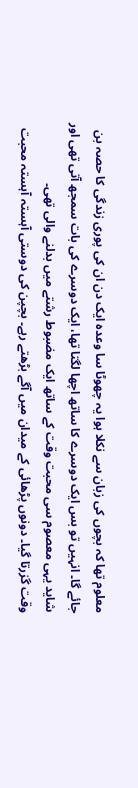معلوم تھا کہ بچوں کی زبان سے نکلا ہوا یہ چھوٹا سا وعدہ ایک دن ان کی پوری زندگی کا حصہ بن جائے گا۔ انہیں تو بس ایک دوسرے کا ساتھ اچھا لگتا تھا، ایک دوسرے کی بات سمجھ آتی تھی اور شاید یہی معصوم سی محبت وقت کے ساتھ ایک مضبوط رشتے میں بدلنے والی تھی۔
وقت گزرتا گیا۔ دونوں پڑھائی کے میدان میں آگے بڑھتے رہے۔ بچپن کی دوستی آہستہ آہستہ محبت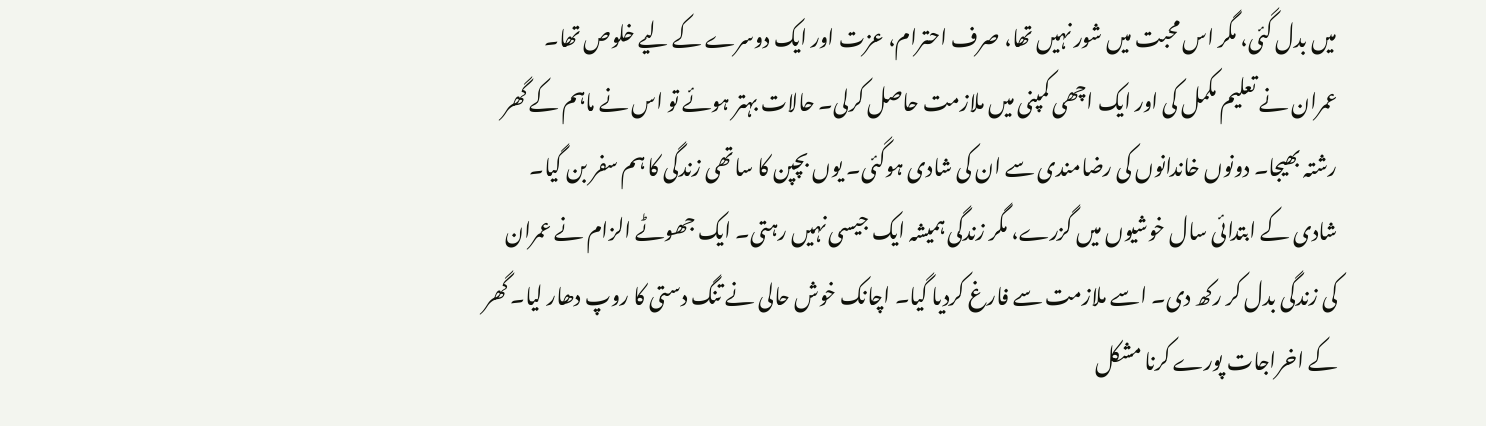میں بدل گئی، مگر اس محبت میں شور نہیں تھا، صرف احترام، عزت اور ایک دوسرے کے لیے خلوص تھا۔
عمران نے تعلیم مکمل کی اور ایک اچھی کمپنی میں ملازمت حاصل کرلی۔ حالات بہتر ہوئے تو اس نے ماہم کے گھر رشتہ بھیجا۔ دونوں خاندانوں کی رضامندی سے ان کی شادی ہوگئی۔ یوں بچپن کا ساتھی زندگی کا ہم سفر بن گیا۔
شادی کے ابتدائی سال خوشیوں میں گزرے، مگر زندگی ہمیشہ ایک جیسی نہیں رہتی۔ ایک جھوٹے الزام نے عمران کی زندگی بدل کر رکھ دی۔ اسے ملازمت سے فارغ کردیا گیا۔ اچانک خوش حالی نے تنگ دستی کا روپ دھار لیا۔ گھر کے اخراجات پورے کرنا مشکل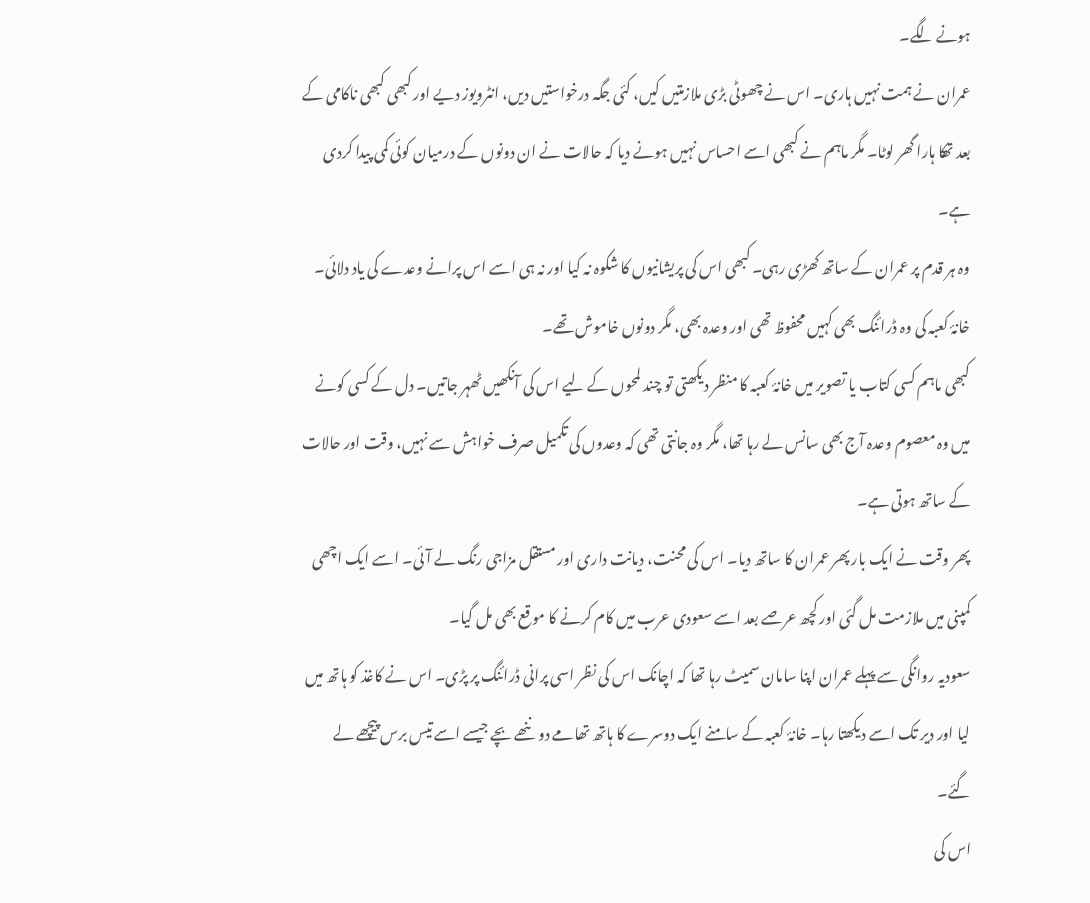ہونے لگے۔
عمران نے ہمت نہیں ہاری۔ اس نے چھوٹی بڑی ملازمتیں کیں، کئی جگہ درخواستیں دیں، انٹرویوز دیے اور کبھی کبھی ناکامی کے بعد تھکا ہارا گھر لوٹا۔ مگر ماہم نے کبھی اسے احساس نہیں ہونے دیا کہ حالات نے ان دونوں کے درمیان کوئی کمی پیدا کردی ہے۔
وہ ہر قدم پر عمران کے ساتھ کھڑی رہی۔ کبھی اس کی پریشانیوں کا شکوہ نہ کیا اور نہ ہی اسے اس پرانے وعدے کی یاد دلائی۔ خانۂ کعبہ کی وہ ڈرائنگ بھی کہیں محفوظ تھی اور وعدہ بھی، مگر دونوں خاموش تھے۔
کبھی ماہم کسی کتاب یا تصویر میں خانۂ کعبہ کا منظر دیکھتی تو چند لمحوں کے لیے اس کی آنکھیں ٹھہر جاتیں۔ دل کے کسی کونے میں وہ معصوم وعدہ آج بھی سانس لے رہا تھا، مگر وہ جانتی تھی کہ وعدوں کی تکمیل صرف خواہش سے نہیں، وقت اور حالات کے ساتھ ہوتی ہے۔
پھر وقت نے ایک بار پھر عمران کا ساتھ دیا۔ اس کی محنت، دیانت داری اور مستقل مزاجی رنگ لے آئی۔ اسے ایک اچھی کمپنی میں ملازمت مل گئی اور کچھ عرصے بعد اسے سعودی عرب میں کام کرنے کا موقع بھی مل گیا۔
سعودیہ روانگی سے پہلے عمران اپنا سامان سمیٹ رہا تھا کہ اچانک اس کی نظر اسی پرانی ڈرائنگ پر پڑی۔ اس نے کاغذ کو ہاتھ میں لیا اور دیر تک اسے دیکھتا رہا۔ خانۂ کعبہ کے سامنے ایک دوسرے کا ہاتھ تھامے دو ننھے بچے جیسے اسے تیس برس پیچھے لے گئے۔
اس کی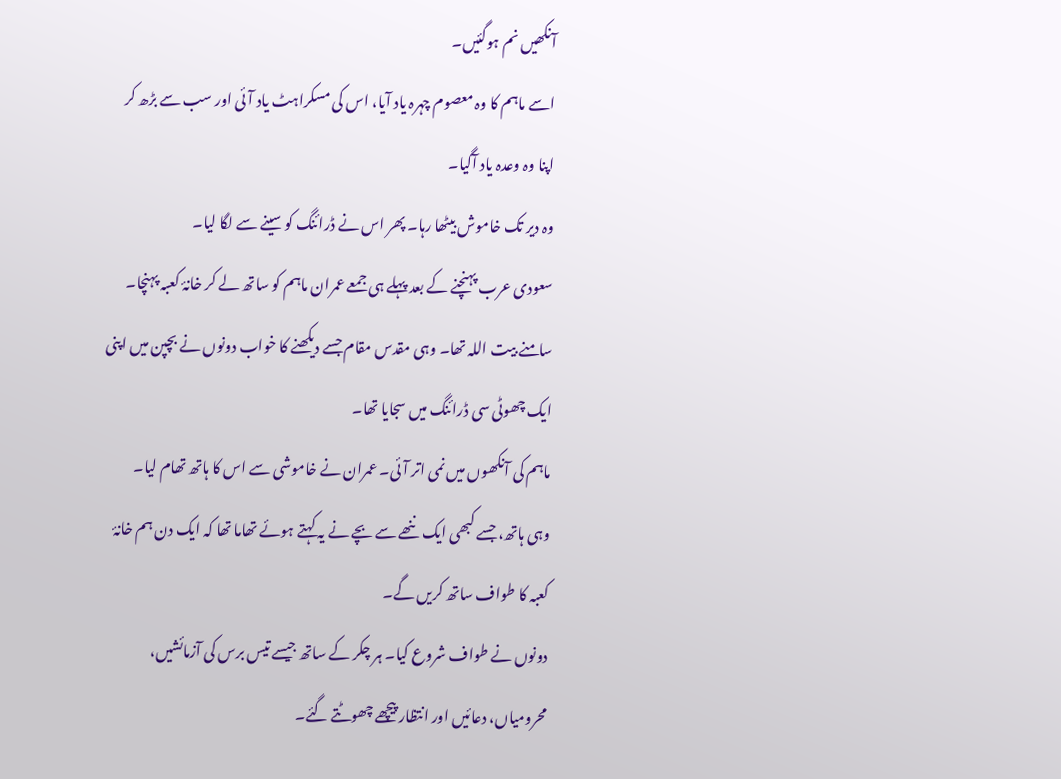آنکھیں نم ہوگئیں۔
اسے ماہم کا وہ معصوم چہرہ یاد آیا، اس کی مسکراہٹ یاد آئی اور سب سے بڑھ کر اپنا وہ وعدہ یاد آگیا۔
وہ دیر تک خاموش بیٹھا رہا۔ پھر اس نے ڈرائنگ کو سینے سے لگا لیا۔
سعودی عرب پہنچنے کے بعد پہلے ہی جمعے عمران ماہم کو ساتھ لے کر خانۂ کعبہ پہنچا۔ سامنے بیت اللہ تھا۔ وہی مقدس مقام جسے دیکھنے کا خواب دونوں نے بچپن میں اپنی ایک چھوٹی سی ڈرائنگ میں سجایا تھا۔
ماہم کی آنکھوں میں نمی اتر آئی۔ عمران نے خاموشی سے اس کا ہاتھ تھام لیا۔
وہی ہاتھ، جسے کبھی ایک ننھے سے بچے نے یہ کہتے ہوئے تھاما تھا کہ ایک دن ہم خانۂ کعبہ کا طواف ساتھ کریں گے۔
دونوں نے طواف شروع کیا۔ ہر چکر کے ساتھ جیسے تیس برس کی آزمائشیں، محرومیاں، دعائیں اور انتظار پیچھے چھوٹتے گئے۔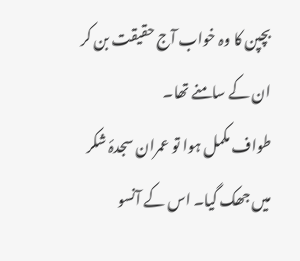بچپن کا وہ خواب آج حقیقت بن کر ان کے سامنے تھا۔
طواف مکمل ہوا تو عمران سجدۂ شکر میں جھک گیا۔ اس کے آنسو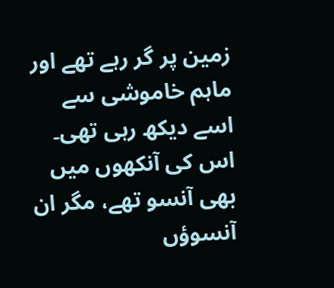زمین پر گر رہے تھے اور ماہم خاموشی سے اسے دیکھ رہی تھی۔ اس کی آنکھوں میں بھی آنسو تھے، مگر ان آنسوؤں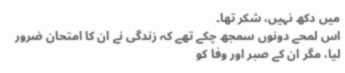میں دکھ نہیں، شکر تھا۔
اس لمحے دونوں سمجھ چکے تھے کہ زندگی نے ان کا امتحان ضرور لیا، مگر ان کے صبر اور وفا کو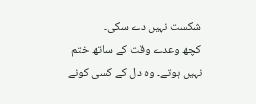شکست نہیں دے سکی۔
کچھ وعدے وقت کے ساتھ ختم نہیں ہوتے۔ وہ دل کے کسی کونے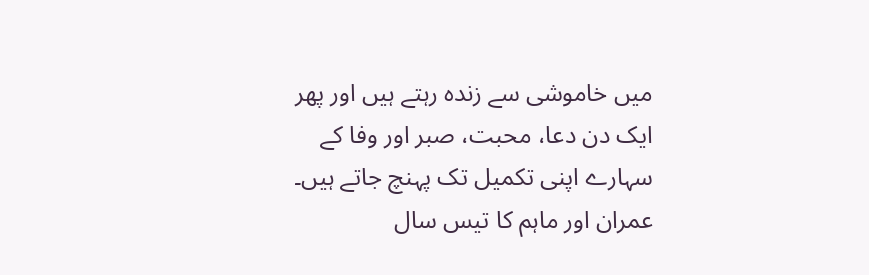میں خاموشی سے زندہ رہتے ہیں اور پھر ایک دن دعا، محبت، صبر اور وفا کے سہارے اپنی تکمیل تک پہنچ جاتے ہیں۔
عمران اور ماہم کا تیس سال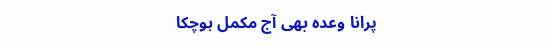پرانا وعدہ بھی آج مکمل ہوچکا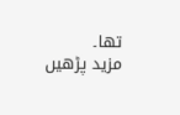تھا۔
مزید پڑھیں